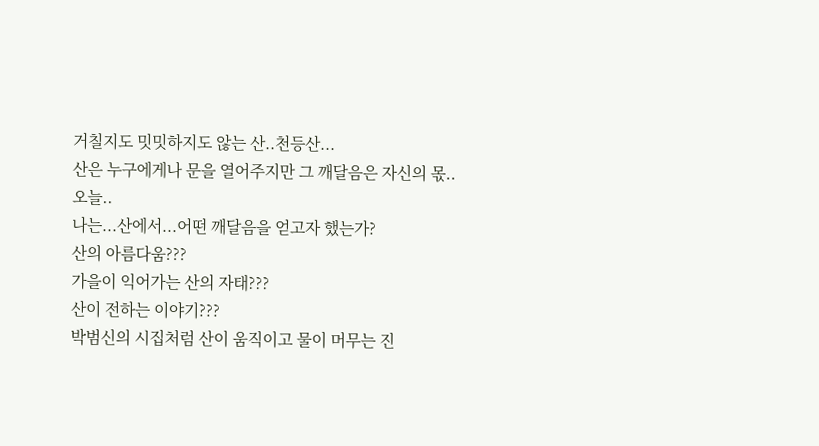거칠지도 밋밋하지도 않는 산..천등산...
산은 누구에게나 문을 열어주지만 그 깨달음은 자신의 몫..
오늘..
나는...산에서...어떤 깨달음을 얻고자 했는가?
산의 아름다움???
가을이 익어가는 산의 자태???
산이 전하는 이야기???
박범신의 시집처럼 산이 움직이고 물이 머무는 진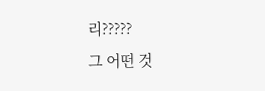리?????
그 어떤 것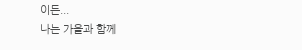이든...
나는 가을과 함께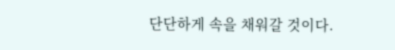단단하게 속을 채워갈 것이다.